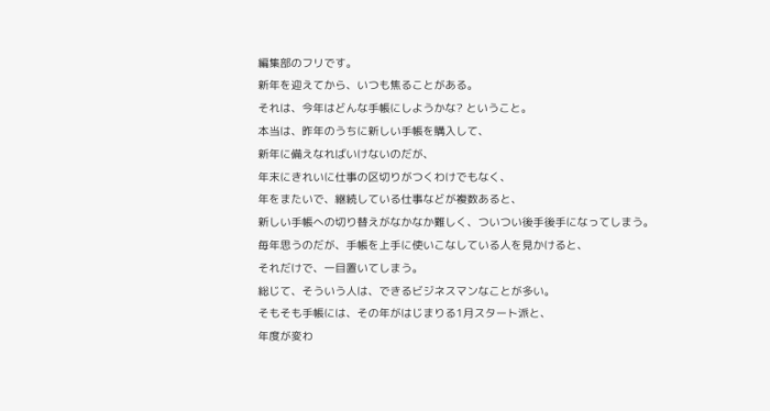編集部のフリです。
新年を迎えてから、いつも焦ることがある。
それは、今年はどんな手帳にしようかな? ということ。
本当は、昨年のうちに新しい手帳を購入して、
新年に備えなればいけないのだが、
年末にきれいに仕事の区切りがつくわけでもなく、
年をまたいで、継続している仕事などが複数あると、
新しい手帳への切り替えがなかなか難しく、ついつい後手後手になってしまう。
毎年思うのだが、手帳を上手に使いこなしている人を見かけると、
それだけで、一目置いてしまう。
総じて、そういう人は、できるビジネスマンなことが多い。
そもそも手帳には、その年がはじまりる1月スタート派と、
年度が変わ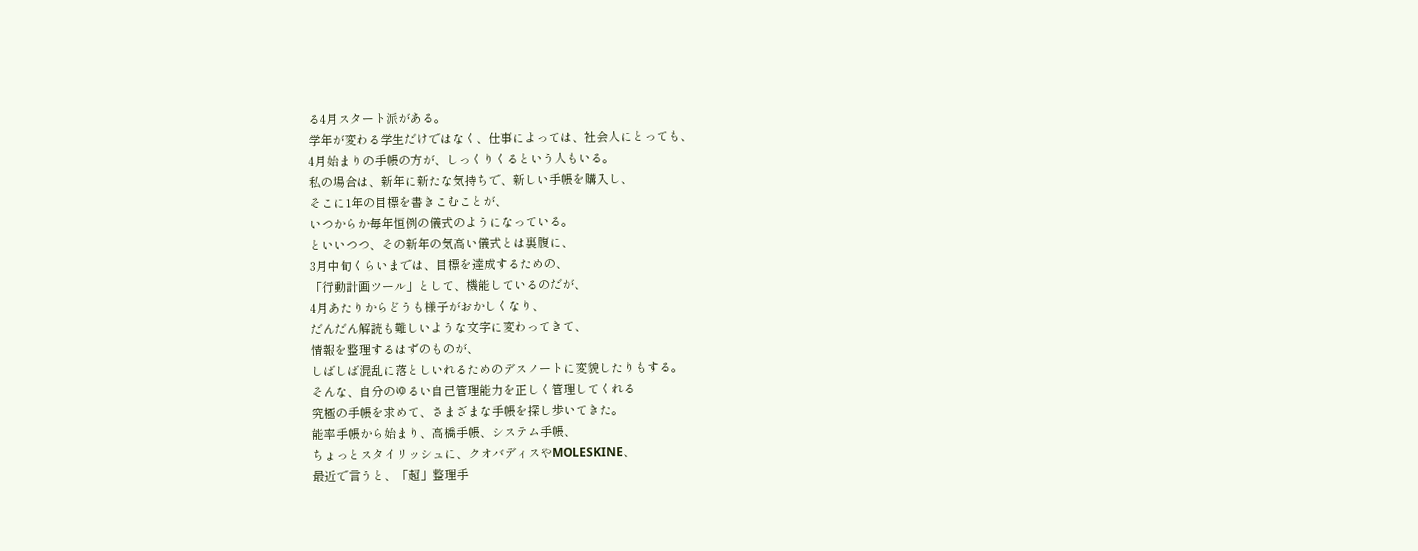る4月スタート派がある。
学年が変わる学生だけではなく、仕事によっては、社会人にとっても、
4月始まりの手帳の方が、しっくりくるという人もいる。
私の場合は、新年に新たな気持ちで、新しい手帳を購入し、
そこに1年の目標を書きこむことが、
いつからか毎年恒例の儀式のようになっている。
といいつつ、その新年の気高い儀式とは裏腹に、
3月中旬くらいまでは、目標を達成するための、
「行動計画ツール」として、機能しているのだが、
4月あたりからどうも様子がおかしくなり、
だんだん解読も難しいような文字に変わってきて、
情報を整理するはずのものが、
しばしば混乱に落としいれるためのデスノートに変貌したりもする。
そんな、自分のゆるい自己管理能力を正しく管理してくれる
究極の手帳を求めて、さまざまな手帳を探し歩いてきた。
能率手帳から始まり、高橋手帳、システム手帳、
ちょっとスタイリッシュに、クオバディスやMOLESKINE、
最近で言うと、「超」整理手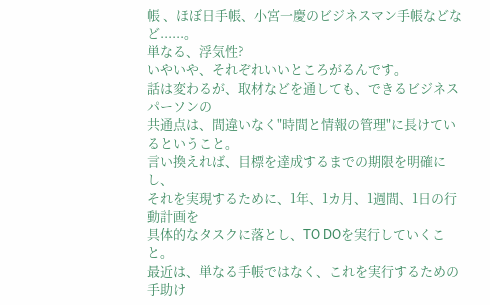帳 、ほぼ日手帳、小宮一慶のビジネスマン手帳などなど......。
単なる、浮気性?
いやいや、それぞれいいところがるんです。
話は変わるが、取材などを通しても、できるビジネスパーソンの
共通点は、間違いなく"時間と情報の管理"に長けているということ。
言い換えれば、目標を達成するまでの期限を明確にし、
それを実現するために、1年、1カ月、1週間、1日の行動計画を
具体的なタスクに落とし、TO DOを実行していくこと。
最近は、単なる手帳ではなく、これを実行するための手助け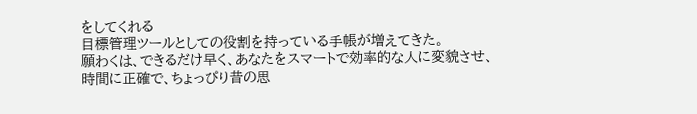をしてくれる
目標管理ツールとしての役割を持っている手帳が増えてきた。
願わくは、できるだけ早く、あなたをスマートで効率的な人に変貌させ、
時間に正確で、ちょっぴり昔の思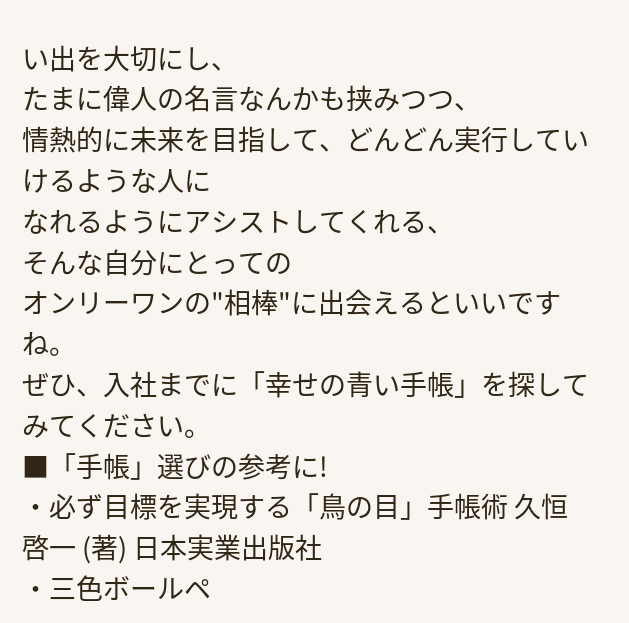い出を大切にし、
たまに偉人の名言なんかも挟みつつ、
情熱的に未来を目指して、どんどん実行していけるような人に
なれるようにアシストしてくれる、
そんな自分にとっての
オンリーワンの"相棒"に出会えるといいですね。
ぜひ、入社までに「幸せの青い手帳」を探してみてください。
■「手帳」選びの参考に!
・必ず目標を実現する「鳥の目」手帳術 久恒 啓一 (著) 日本実業出版社
・三色ボールペ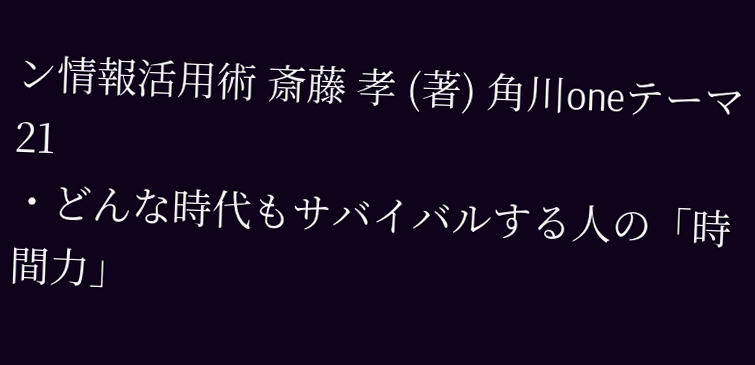ン情報活用術 斎藤 孝 (著) 角川oneテーマ21
・どんな時代もサバイバルする人の「時間力」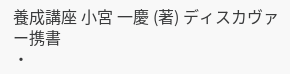養成講座 小宮 一慶 (著) ディスカヴァー携書
・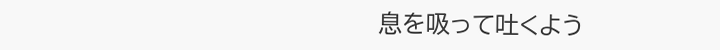息を吸って吐くよう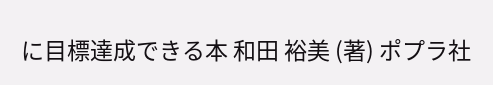に目標達成できる本 和田 裕美 (著) ポプラ社